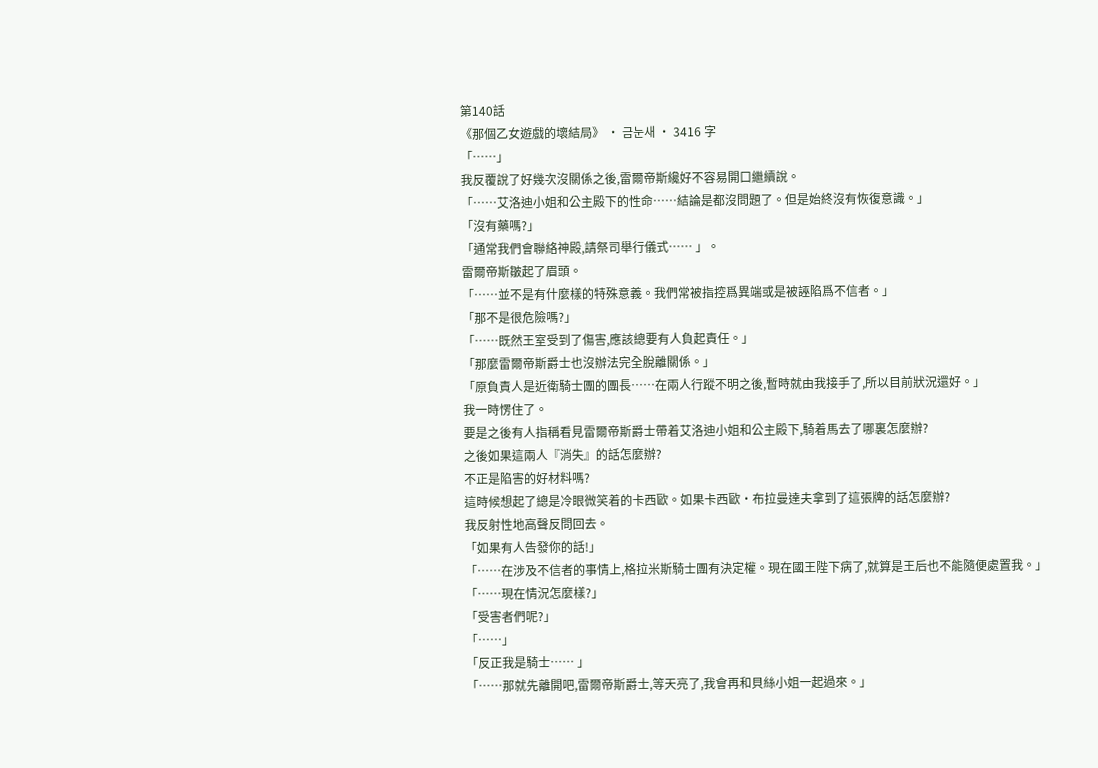第140話
《那個乙女遊戲的壞結局》 · 금눈새 · 3416 字
「……」
我反覆說了好幾次沒關係之後,雷爾帝斯纔好不容易開口繼續說。
「……艾洛迪小姐和公主殿下的性命……結論是都沒問題了。但是始終沒有恢復意識。」
「沒有藥嗎?」
「通常我們會聯絡神殿,請祭司舉行儀式…… 」。
雷爾帝斯皺起了眉頭。
「……並不是有什麼樣的特殊意義。我們常被指控爲異端或是被誣陷爲不信者。」
「那不是很危險嗎?」
「……既然王室受到了傷害,應該總要有人負起責任。」
「那麼雷爾帝斯爵士也沒辦法完全脫離關係。」
「原負責人是近衛騎士團的團長……在兩人行蹤不明之後,暫時就由我接手了,所以目前狀況還好。」
我一時愣住了。
要是之後有人指稱看見雷爾帝斯爵士帶着艾洛迪小姐和公主殿下,騎着馬去了哪裏怎麼辦?
之後如果這兩人『消失』的話怎麼辦?
不正是陷害的好材料嗎?
這時候想起了總是冷眼微笑着的卡西歐。如果卡西歐·布拉曼達夫拿到了這張牌的話怎麼辦?
我反射性地高聲反問回去。
「如果有人告發你的話!」
「……在涉及不信者的事情上,格拉米斯騎士團有決定權。現在國王陛下病了,就算是王后也不能隨便處置我。」
「……現在情況怎麼樣?」
「受害者們呢?」
「……」
「反正我是騎士…… 」
「……那就先離開吧,雷爾帝斯爵士,等天亮了,我會再和貝絲小姐一起過來。」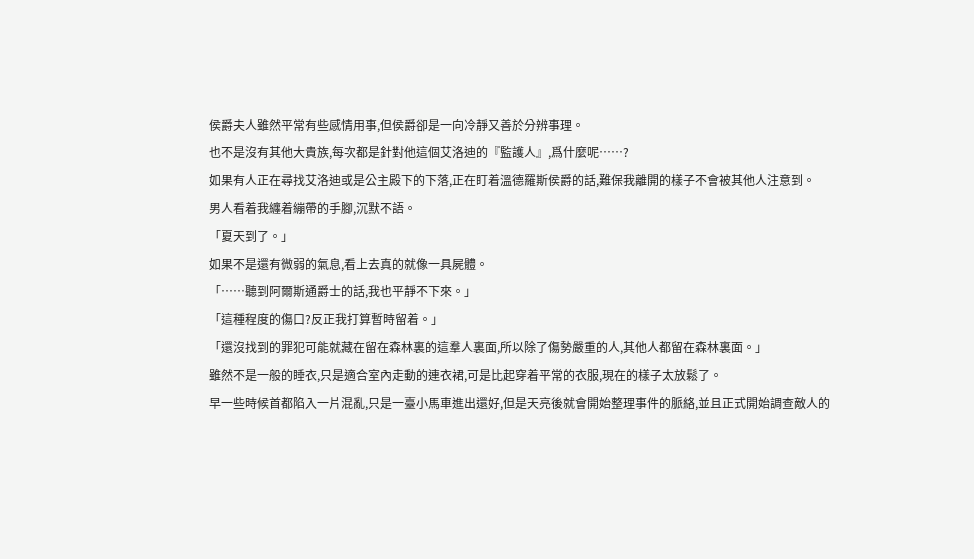侯爵夫人雖然平常有些感情用事,但侯爵卻是一向冷靜又善於分辨事理。
也不是沒有其他大貴族,每次都是針對他這個艾洛迪的『監護人』,爲什麼呢……?
如果有人正在尋找艾洛迪或是公主殿下的下落,正在盯着溫德羅斯侯爵的話,難保我離開的樣子不會被其他人注意到。
男人看着我纏着繃帶的手腳,沉默不語。
「夏天到了。」
如果不是還有微弱的氣息,看上去真的就像一具屍體。
「……聽到阿爾斯通爵士的話,我也平靜不下來。」
「這種程度的傷口?反正我打算暫時留着。」
「還沒找到的罪犯可能就藏在留在森林裏的這羣人裏面,所以除了傷勢嚴重的人,其他人都留在森林裏面。」
雖然不是一般的睡衣,只是適合室內走動的連衣裙,可是比起穿着平常的衣服,現在的樣子太放鬆了。
早一些時候首都陷入一片混亂,只是一臺小馬車進出還好,但是天亮後就會開始整理事件的脈絡,並且正式開始調查敵人的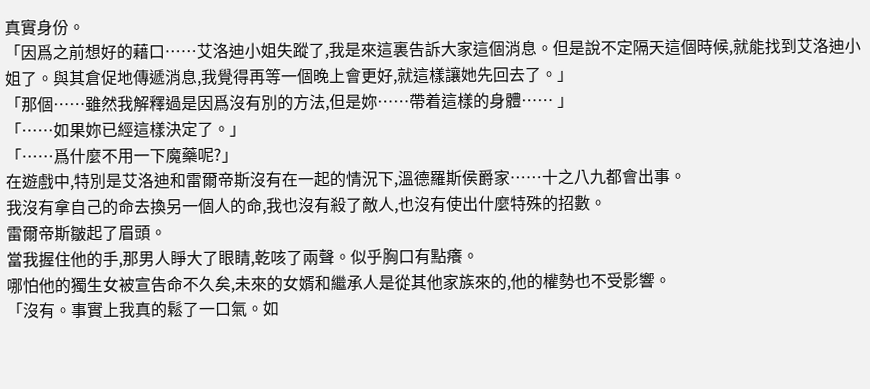真實身份。
「因爲之前想好的藉口……艾洛迪小姐失蹤了,我是來這裏告訴大家這個消息。但是說不定隔天這個時候,就能找到艾洛迪小姐了。與其倉促地傳遞消息,我覺得再等一個晚上會更好,就這樣讓她先回去了。」
「那個……雖然我解釋過是因爲沒有別的方法,但是妳……帶着這樣的身體…… 」
「……如果妳已經這樣決定了。」
「……爲什麼不用一下魔藥呢?」
在遊戲中,特別是艾洛迪和雷爾帝斯沒有在一起的情況下,溫德羅斯侯爵家……十之八九都會出事。
我沒有拿自己的命去換另一個人的命,我也沒有殺了敵人,也沒有使出什麼特殊的招數。
雷爾帝斯皺起了眉頭。
當我握住他的手,那男人睜大了眼睛,乾咳了兩聲。似乎胸口有點癢。
哪怕他的獨生女被宣告命不久矣,未來的女婿和繼承人是從其他家族來的,他的權勢也不受影響。
「沒有。事實上我真的鬆了一口氣。如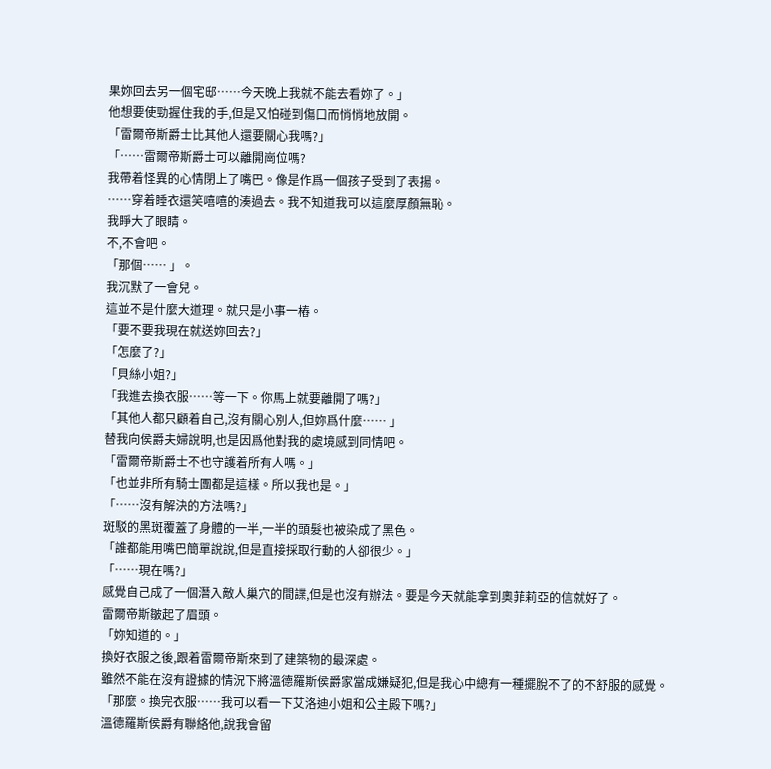果妳回去另一個宅邸……今天晚上我就不能去看妳了。」
他想要使勁握住我的手,但是又怕碰到傷口而悄悄地放開。
「雷爾帝斯爵士比其他人還要關心我嗎?」
「……雷爾帝斯爵士可以離開崗位嗎?
我帶着怪異的心情閉上了嘴巴。像是作爲一個孩子受到了表揚。
……穿着睡衣還笑嘻嘻的湊過去。我不知道我可以這麼厚顏無恥。
我睜大了眼睛。
不,不會吧。
「那個…… 」。
我沉默了一會兒。
這並不是什麼大道理。就只是小事一樁。
「要不要我現在就送妳回去?」
「怎麼了?」
「貝絲小姐?」
「我進去換衣服……等一下。你馬上就要離開了嗎?」
「其他人都只顧着自己,沒有關心別人,但妳爲什麼…… 」
替我向侯爵夫婦說明,也是因爲他對我的處境感到同情吧。
「雷爾帝斯爵士不也守護着所有人嗎。」
「也並非所有騎士團都是這樣。所以我也是。」
「……沒有解決的方法嗎?」
斑駁的黑斑覆蓋了身體的一半,一半的頭髮也被染成了黑色。
「誰都能用嘴巴簡單說說,但是直接採取行動的人卻很少。」
「……現在嗎?」
感覺自己成了一個潛入敵人巢穴的間諜,但是也沒有辦法。要是今天就能拿到奧菲莉亞的信就好了。
雷爾帝斯皺起了眉頭。
「妳知道的。」
換好衣服之後,跟着雷爾帝斯來到了建築物的最深處。
雖然不能在沒有證據的情況下將溫德羅斯侯爵家當成嫌疑犯,但是我心中總有一種擺脫不了的不舒服的感覺。
「那麼。換完衣服……我可以看一下艾洛迪小姐和公主殿下嗎?」
溫德羅斯侯爵有聯絡他,說我會留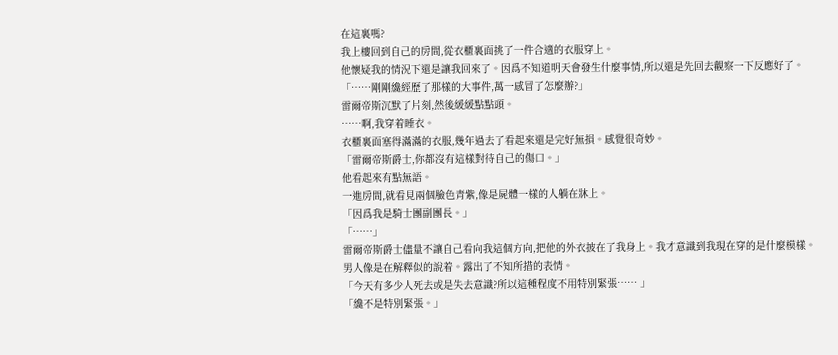在這裏嗎?
我上樓回到自己的房間,從衣櫃裏面挑了一件合適的衣服穿上。
他懷疑我的情況下還是讓我回來了。因爲不知道明天會發生什麼事情,所以還是先回去觀察一下反應好了。
「……剛剛纔經歷了那樣的大事件,萬一感冒了怎麼辦?」
雷爾帝斯沉默了片刻,然後緩緩點點頭。
……啊,我穿着睡衣。
衣櫃裏面塞得滿滿的衣服,幾年過去了看起來還是完好無損。感覺很奇妙。
「雷爾帝斯爵士,你都沒有這樣對待自己的傷口。」
他看起來有點無語。
一進房間,就看見兩個臉色青紫,像是屍體一樣的人躺在牀上。
「因爲我是騎士團副團長。」
「……」
雷爾帝斯爵士儘量不讓自己看向我這個方向,把他的外衣披在了我身上。我才意識到我現在穿的是什麼模樣。
男人像是在解釋似的說着。露出了不知所措的表情。
「今天有多少人死去或是失去意識?所以這種程度不用特別緊張…… 」
「纔不是特別緊張。」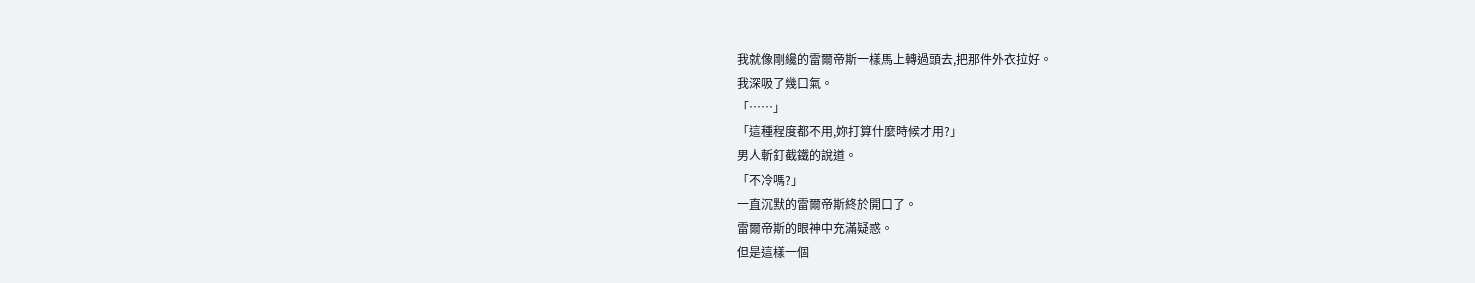我就像剛纔的雷爾帝斯一樣馬上轉過頭去,把那件外衣拉好。
我深吸了幾口氣。
「……」
「這種程度都不用,妳打算什麼時候才用?」
男人斬釘截鐵的說道。
「不冷嗎?」
一直沉默的雷爾帝斯終於開口了。
雷爾帝斯的眼神中充滿疑惑。
但是這樣一個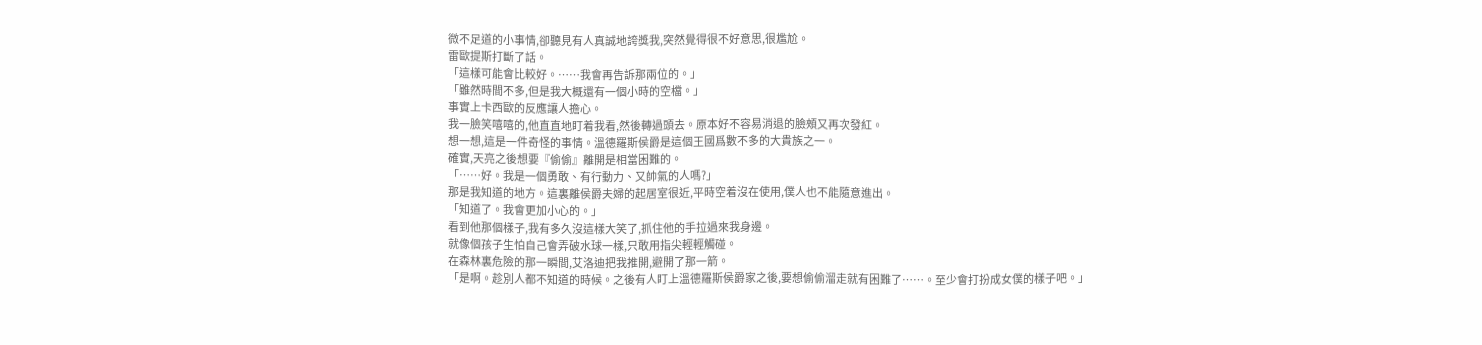微不足道的小事情,卻聽見有人真誠地誇獎我,突然覺得很不好意思,很尷尬。
雷歐提斯打斷了話。
「這樣可能會比較好。……我會再告訴那兩位的。」
「雖然時間不多,但是我大概還有一個小時的空檔。」
事實上卡西歐的反應讓人擔心。
我一臉笑嘻嘻的,他直直地盯着我看,然後轉過頭去。原本好不容易消退的臉頰又再次發紅。
想一想,這是一件奇怪的事情。溫德羅斯侯爵是這個王國爲數不多的大貴族之一。
確實,天亮之後想要『偷偷』離開是相當困難的。
「……好。我是一個勇敢、有行動力、又帥氣的人嗎?」
那是我知道的地方。這裏離侯爵夫婦的起居室很近,平時空着沒在使用,僕人也不能隨意進出。
「知道了。我會更加小心的。」
看到他那個樣子,我有多久沒這樣大笑了,抓住他的手拉過來我身邊。
就像個孩子生怕自己會弄破水球一樣,只敢用指尖輕輕觸碰。
在森林裏危險的那一瞬間,艾洛迪把我推開,避開了那一箭。
「是啊。趁別人都不知道的時候。之後有人盯上溫德羅斯侯爵家之後,要想偷偷溜走就有困難了……。至少會打扮成女僕的樣子吧。」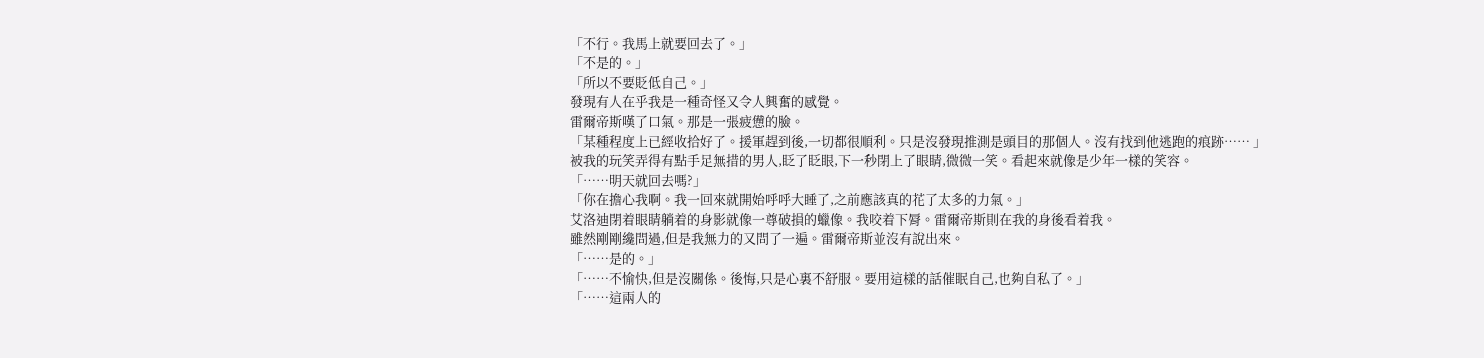「不行。我馬上就要回去了。」
「不是的。」
「所以不要貶低自己。」
發現有人在乎我是一種奇怪又令人興奮的感覺。
雷爾帝斯嘆了口氣。那是一張疲憊的臉。
「某種程度上已經收拾好了。援軍趕到後,一切都很順利。只是沒發現推測是頭目的那個人。沒有找到他逃跑的痕跡…… 」
被我的玩笑弄得有點手足無措的男人,眨了眨眼,下一秒閉上了眼睛,微微一笑。看起來就像是少年一樣的笑容。
「……明天就回去嗎?」
「你在擔心我啊。我一回來就開始呼呼大睡了,之前應該真的花了太多的力氣。」
艾洛迪閉着眼睛躺着的身影就像一尊破損的蠟像。我咬着下脣。雷爾帝斯則在我的身後看着我。
雖然剛剛纔問過,但是我無力的又問了一遍。雷爾帝斯並沒有說出來。
「……是的。」
「……不愉快,但是沒關係。後悔,只是心裏不舒服。要用這樣的話催眠自己,也夠自私了。」
「……這兩人的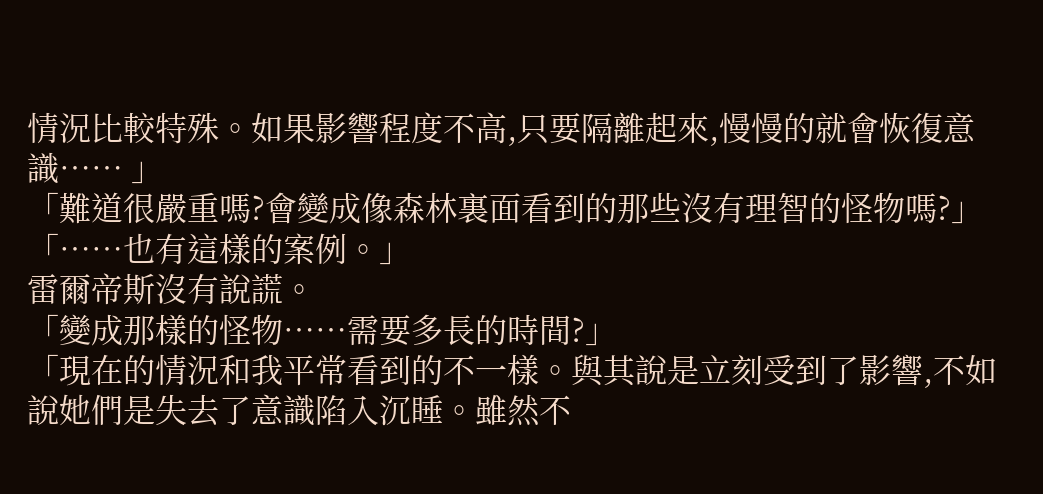情況比較特殊。如果影響程度不高,只要隔離起來,慢慢的就會恢復意識…… 」
「難道很嚴重嗎?會變成像森林裏面看到的那些沒有理智的怪物嗎?」
「……也有這樣的案例。」
雷爾帝斯沒有說謊。
「變成那樣的怪物……需要多長的時間?」
「現在的情況和我平常看到的不一樣。與其說是立刻受到了影響,不如說她們是失去了意識陷入沉睡。雖然不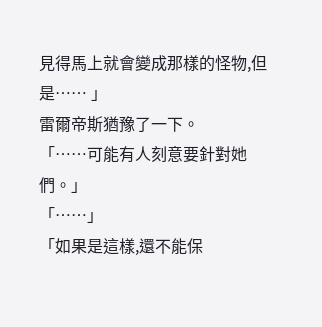見得馬上就會變成那樣的怪物,但是…… 」
雷爾帝斯猶豫了一下。
「……可能有人刻意要針對她們。」
「……」
「如果是這樣,還不能保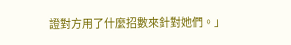證對方用了什麼招數來針對她們。」